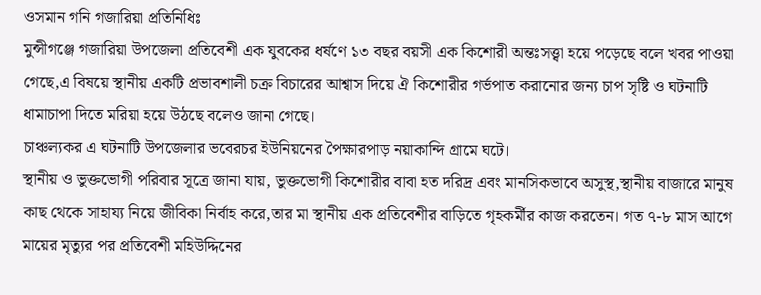ওসমান গনি গজারিয়া প্রতিনিধিঃ
মুন্সীগঞ্জে গজারিয়া উপজেলা প্রতিবেশী এক যুবকের ধর্ষণে ১৩ বছর বয়সী এক কিশোরী অন্তঃসত্ত্বা হয়ে পড়েছে বলে খবর পাওয়া গেছে,এ বিষয়ে স্থানীয় একটি প্রভাবশালী চক্র বিচারের আশ্বাস দিয়ে ঐ কিশোরীর গর্ভপাত করানোর জন্য চাপ সৃষ্টি ও ঘটনাটি ধামাচাপা দিতে মরিয়া হয়ে উঠছে বলেও জানা গেছে।
চাঞ্চল্যকর এ ঘটনাটি উপজেলার ভবেরচর ইউনিয়নের পৈক্ষারপাড় নয়াকান্দি গ্রামে ঘটে।
স্থানীয় ও ভুক্তভোগী পরিবার সূত্রে জানা যায়, ভুক্তভোগী কিশোরীর বাবা হত দরিদ্র এবং মানসিকভাবে অসুস্থ,স্থানীয় বাজারে মানুষ কাছ থেকে সাহায্য নিয়ে জীবিকা নির্বাহ করে,তার মা স্থানীয় এক প্রতিবেশীর বাড়িতে গৃহকর্মীর কাজ করতেন। গত ৭-৮ মাস আগে মায়ের মৃত্যুর পর প্রতিবেশী মহিউদ্দিনের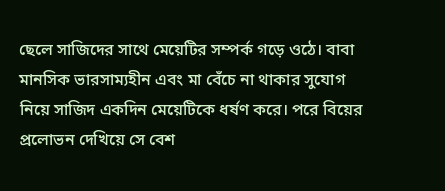ছেলে সাজিদের সাথে মেয়েটির সম্পর্ক গড়ে ওঠে। বাবা মানসিক ভারসাম্যহীন এবং মা বেঁচে না থাকার সুযোগ নিয়ে সাজিদ একদিন মেয়েটিকে ধর্ষণ করে। পরে বিয়ের প্রলোভন দেখিয়ে সে বেশ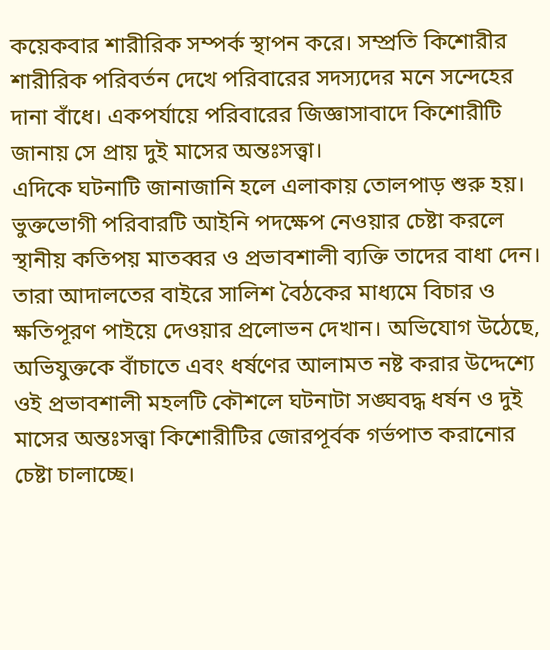কয়েকবার শারীরিক সম্পর্ক স্থাপন করে। সম্প্রতি কিশোরীর শারীরিক পরিবর্তন দেখে পরিবারের সদস্যদের মনে সন্দেহের দানা বাঁধে। একপর্যায়ে পরিবারের জিজ্ঞাসাবাদে কিশোরীটি জানায় সে প্রায় দুই মাসের অন্তঃসত্ত্বা।
এদিকে ঘটনাটি জানাজানি হলে এলাকায় তোলপাড় শুরু হয়। ভুক্তভোগী পরিবারটি আইনি পদক্ষেপ নেওয়ার চেষ্টা করলে স্থানীয় কতিপয় মাতব্বর ও প্রভাবশালী ব্যক্তি তাদের বাধা দেন। তারা আদালতের বাইরে সালিশ বৈঠকের মাধ্যমে বিচার ও ক্ষতিপূরণ পাইয়ে দেওয়ার প্রলোভন দেখান। অভিযোগ উঠেছে, অভিযুক্তকে বাঁচাতে এবং ধর্ষণের আলামত নষ্ট করার উদ্দেশ্যে ওই প্রভাবশালী মহলটি কৌশলে ঘটনাটা সঙ্ঘবদ্ধ ধর্ষন ও দুই মাসের অন্তঃসত্ত্বা কিশোরীটির জোরপূর্বক গর্ভপাত করানোর চেষ্টা চালাচ্ছে।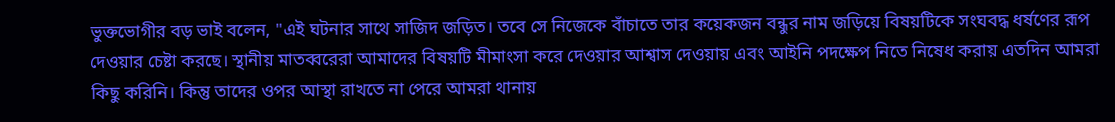ভুক্তভোগীর বড় ভাই বলেন, "এই ঘটনার সাথে সাজিদ জড়িত। তবে সে নিজেকে বাঁচাতে তার কয়েকজন বন্ধুর নাম জড়িয়ে বিষয়টিকে সংঘবদ্ধ ধর্ষণের রূপ দেওয়ার চেষ্টা করছে। স্থানীয় মাতব্বরেরা আমাদের বিষয়টি মীমাংসা করে দেওয়ার আশ্বাস দেওয়ায় এবং আইনি পদক্ষেপ নিতে নিষেধ করায় এতদিন আমরা কিছু করিনি। কিন্তু তাদের ওপর আস্থা রাখতে না পেরে আমরা থানায়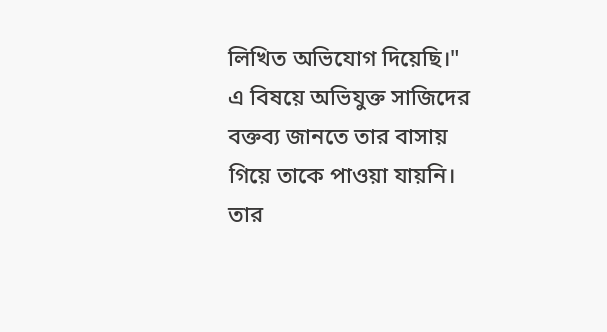লিখিত অভিযোগ দিয়েছি।"
এ বিষয়ে অভিযুক্ত সাজিদের বক্তব্য জানতে তার বাসায় গিয়ে তাকে পাওয়া যায়নি। তার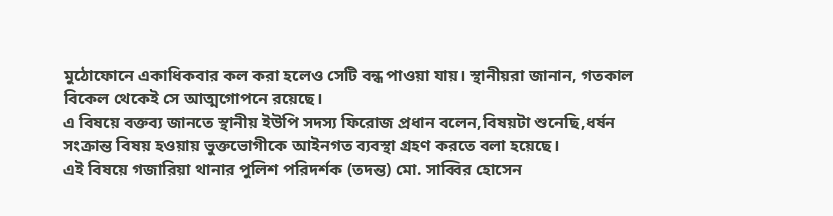মুঠোফোনে একাধিকবার কল করা হলেও সেটি বন্ধ পাওয়া যায়। স্থানীয়রা জানান, গতকাল বিকেল থেকেই সে আত্মগোপনে রয়েছে।
এ বিষয়ে বক্তব্য জানতে স্থানীয় ইউপি সদস্য ফিরোজ প্রধান বলেন,বিষয়টা শুনেছি,ধর্ষন সংক্রান্ত বিষয় হওয়ায় ভুক্তভোগীকে আইনগত ব্যবস্থা গ্রহণ করতে বলা হয়েছে।
এই বিষয়ে গজারিয়া থানার পুলিশ পরিদর্শক (তদন্ত) মো. সাব্বির হোসেন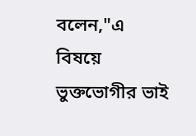বলেন,"এ বিষয়ে ভুক্তভোগীর ভাই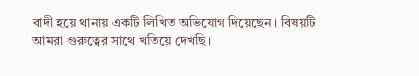বাদী হয়ে থানায় একটি লিখিত অভিযোগ দিয়েছেন। বিষয়টি আমরা গুরুত্বের সাথে খতিয়ে দেখছি।